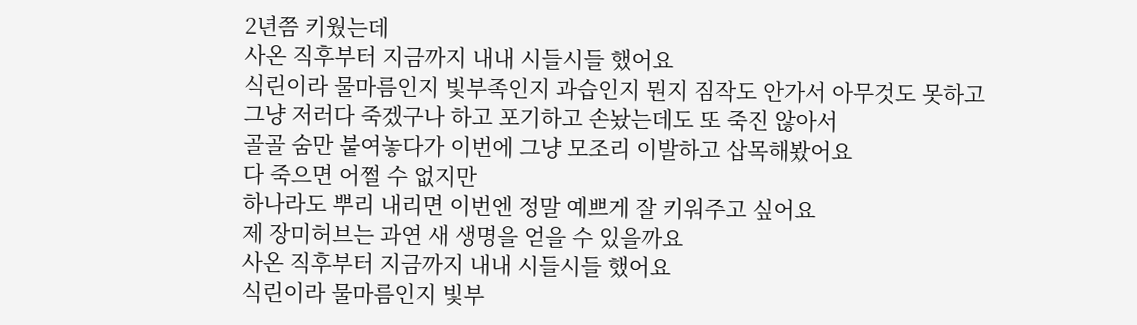2년쯤 키웠는데
사온 직후부터 지금까지 내내 시들시들 했어요
식린이라 물마름인지 빛부족인지 과습인지 뭔지 짐작도 안가서 아무것도 못하고
그냥 저러다 죽겠구나 하고 포기하고 손놨는데도 또 죽진 않아서
골골 숨만 붙여놓다가 이번에 그냥 모조리 이발하고 삽목해봤어요
다 죽으면 어쩔 수 없지만
하나라도 뿌리 내리면 이번엔 정말 예쁘게 잘 키워주고 싶어요
제 장미허브는 과연 새 생명을 얻을 수 있을까요
사온 직후부터 지금까지 내내 시들시들 했어요
식린이라 물마름인지 빛부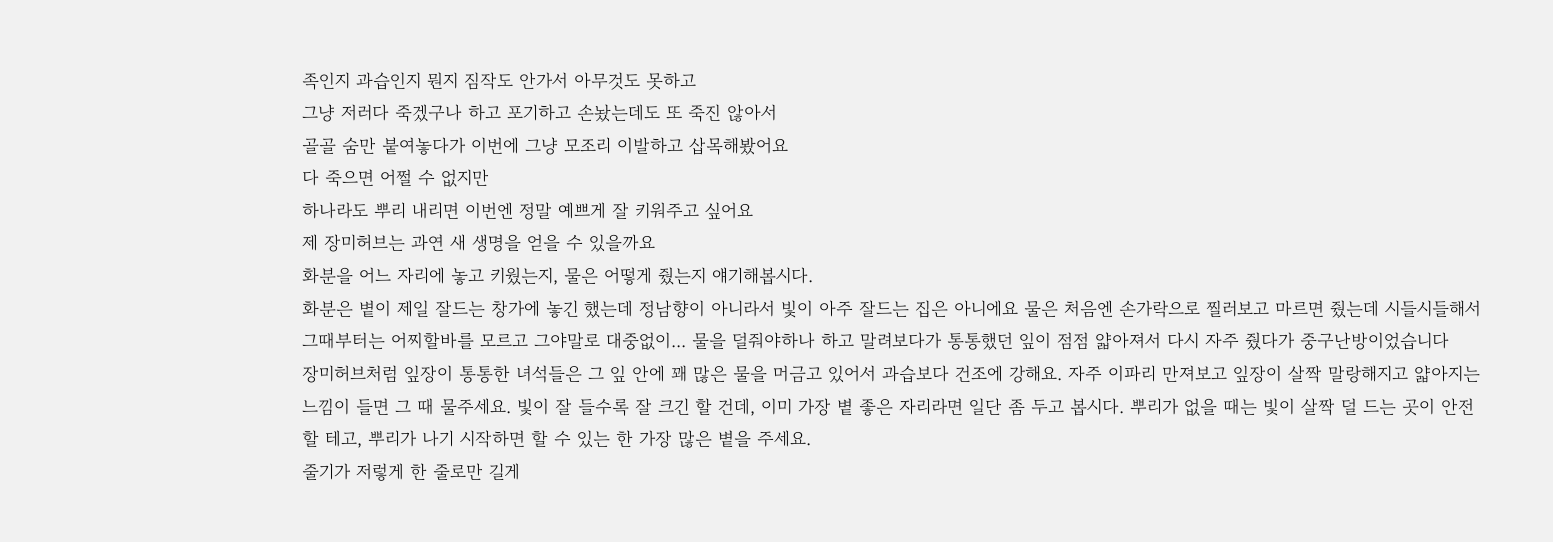족인지 과습인지 뭔지 짐작도 안가서 아무것도 못하고
그냥 저러다 죽겠구나 하고 포기하고 손놨는데도 또 죽진 않아서
골골 숨만 붙여놓다가 이번에 그냥 모조리 이발하고 삽목해봤어요
다 죽으면 어쩔 수 없지만
하나라도 뿌리 내리면 이번엔 정말 예쁘게 잘 키워주고 싶어요
제 장미허브는 과연 새 생명을 얻을 수 있을까요
화분을 어느 자리에 놓고 키웠는지, 물은 어떻게 줬는지 얘기해봅시다.
화분은 볕이 제일 잘드는 창가에 놓긴 했는데 정남향이 아니라서 빛이 아주 잘드는 집은 아니에요 물은 처음엔 손가락으로 찔러보고 마르면 줬는데 시들시들해서 그때부터는 어찌할바를 모르고 그야말로 대중없이... 물을 덜줘야하나 하고 말려보다가 통통했던 잎이 점점 얇아져서 다시 자주 줬다가 중구난방이었습니다
장미허브처럼 잎장이 통통한 녀석들은 그 잎 안에 꽤 많은 물을 머금고 있어서 과습보다 건조에 강해요. 자주 이파리 만져보고 잎장이 살짝 말랑해지고 얇아지는 느낌이 들면 그 때 물주세요. 빛이 잘 들수록 잘 크긴 할 건데, 이미 가장 볕 좋은 자리라면 일단 좀 두고 봅시다. 뿌리가 없을 때는 빛이 살짝 덜 드는 곳이 안전할 테고, 뿌리가 나기 시작하면 할 수 있는 한 가장 많은 볕을 주세요.
줄기가 저렇게 한 줄로만 길게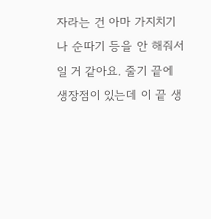자라는 건 아마 가지치기나 순따기 등을 안 해줘서일 거 같아요. 줄기 끝에 생장점이 있는데 이 끝 생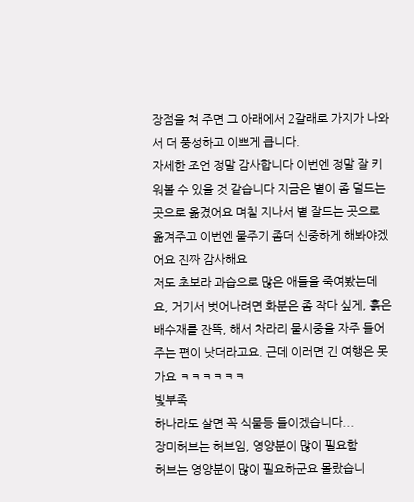장점을 쳐 주면 그 아래에서 2갈래로 가지가 나와서 더 풍성하고 이쁘게 큽니다.
자세한 조언 정말 감사합니다 이번엔 정말 잘 키워볼 수 있을 것 같습니다 지금은 볕이 좀 덜드는 곳으로 옮겼어요 며칠 지나서 볕 잘드는 곳으로 옮겨주고 이번엔 물주기 좀더 신중하게 해봐야겠어요 진짜 감사해요
저도 초보라 과습으로 많은 애들을 죽여봤는데요, 거기서 벗어나려면 화분은 좀 작다 싶게, 흙은 배수재를 잔뜩, 해서 차라리 물시중을 자주 들어주는 편이 낫더라고요. 근데 이러면 긴 여행은 못 가요 ㅋㅋㅋㅋㅋㅋ
빛부족
하나라도 살면 꼭 식물등 들이겠습니다...
장미허브는 허브임, 영양분이 많이 필요함
허브는 영양분이 많이 필요하군요 몰랐습니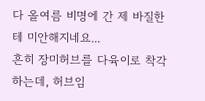다 올여름 비명에 간 제 바질한테 미안해지네요...
흔히 장미허브를 다육이로 착각하는데, 허브임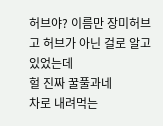허브야? 이름만 장미허브고 허브가 아닌 걸로 알고 있었는데
헐 진짜 꿀풀과네
차로 내려먹는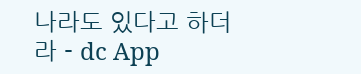나라도 있다고 하더라 - dc App